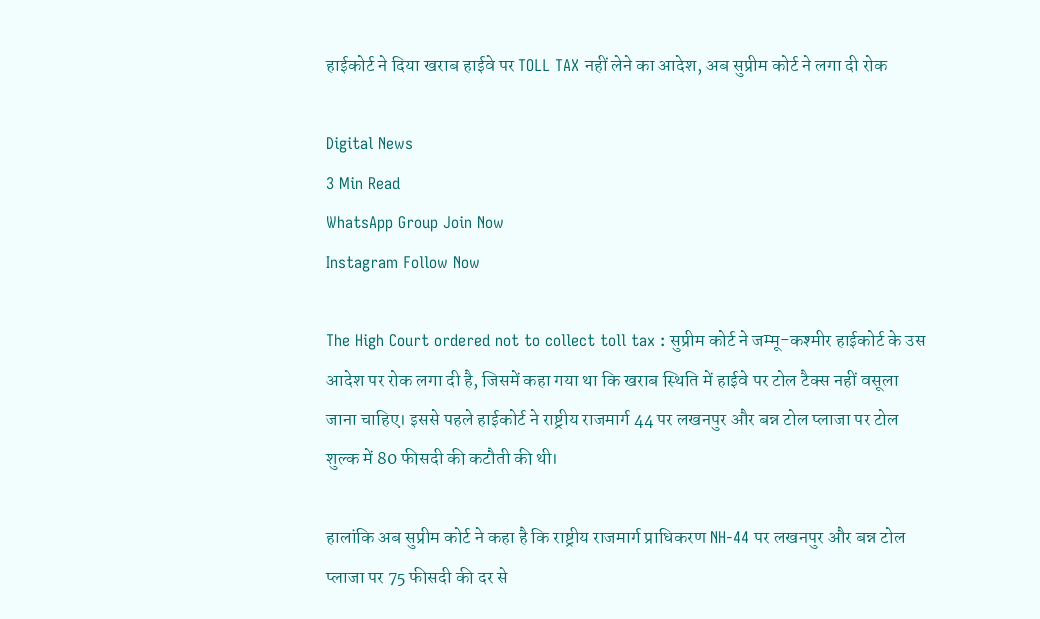हाईकोर्ट ने दिया खराब हाईवे पर TOLL TAX नहीं लेने का आदेश, अब सुप्रीम कोर्ट ने लगा दी रोक

Digital News
3 Min Read
WhatsApp Group Join Now
Instagram Follow Now

The High Court ordered not to collect toll tax : सुप्रीम कोर्ट ने जम्मू-कश्मीर हाईकोर्ट के उस आदेश पर रोक लगा दी है, जिसमें कहा गया था कि खराब स्थिति में हाईवे पर टोल टैक्स नहीं वसूला जाना चाहिए। इससे पहले हाईकोर्ट ने राष्ट्रीय राजमार्ग 44 पर लखनपुर और बन्न टोल प्लाजा पर टोल शुल्क में 80 फीसदी की कटौती की थी।

हालांकि अब सुप्रीम कोर्ट ने कहा है कि राष्ट्रीय राजमार्ग प्राधिकरण NH-44 पर लखनपुर और बन्न टोल प्लाजा पर 75 फीसदी की दर से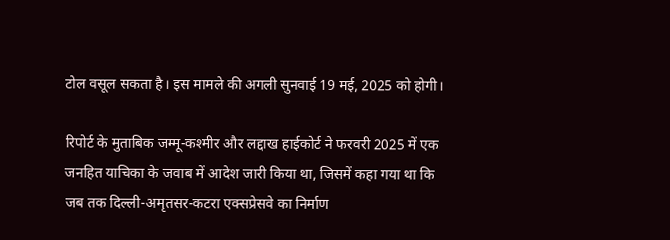टोल वसूल सकता है। इस मामले की अगली सुनवाई 19 मई, 2025 को होगी।

रिपोर्ट के मुताबिक जम्मू-कश्मीर और लद्दाख हाईकोर्ट ने फरवरी 2025 में एक जनहित याचिका के जवाब में आदेश जारी किया था, जिसमें कहा गया था कि जब तक दिल्ली-अमृतसर-कटरा एक्सप्रेसवे का निर्माण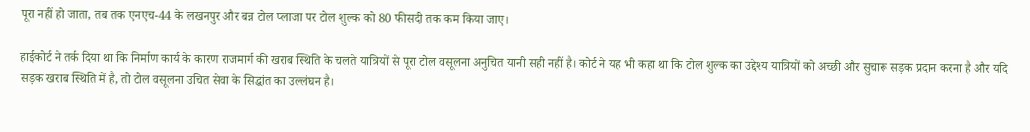पूरा नहीं हो जाता, तब तक एनएच-44 के लखनपुर और बन्न टोल प्लाजा पर टोल शुल्क को 80 फीसदी तक कम किया जाए।

हाईकोर्ट ने तर्क दिया था कि निर्माण कार्य के कारण राजमार्ग की खराब स्थिति के चलते यात्रियों से पूरा टोल वसूलना अनुचित यानी सही नहीं है। कोर्ट ने यह भी कहा था कि टोल शुल्क का उद्देश्य यात्रियों को अच्छी और सुचारू सड़क प्रदान करना है और यदि सड़क खराब स्थिति में है, तो टोल वसूलना उचित सेवा के सिद्धांत का उल्लंघन है।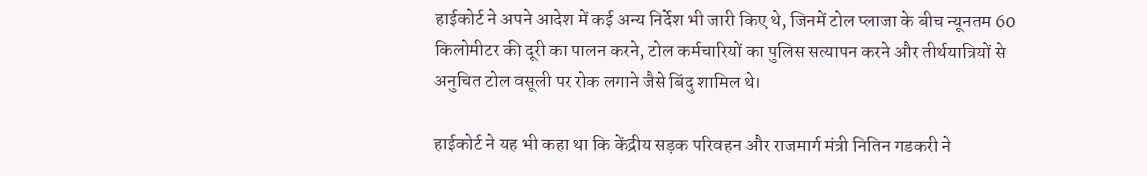हाईकोर्ट ने अपने आदेश में कई अन्य निर्देश भी जारी किए थे, जिनमें टोल प्लाजा के बीच न्यूनतम 60 किलोमीटर की दूरी का पालन करने, टोल कर्मचारियों का पुलिस सत्यापन करने और तीर्थयात्रियों से अनुचित टोल वसूली पर रोक लगाने जैसे बिंदु शामिल थे।

हाईकोर्ट ने यह भी कहा था कि केंद्रीय सड़क परिवहन और राजमार्ग मंत्री नितिन गडकरी ने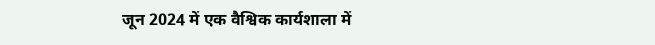जून 2024 में एक वैश्विक कार्यशाला में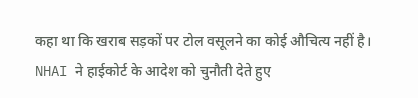कहा था कि खराब सड़कों पर टोल वसूलने का कोई औचित्य नहीं है। NHAI ने हाईकोर्ट के आदेश को चुनौती देते हुए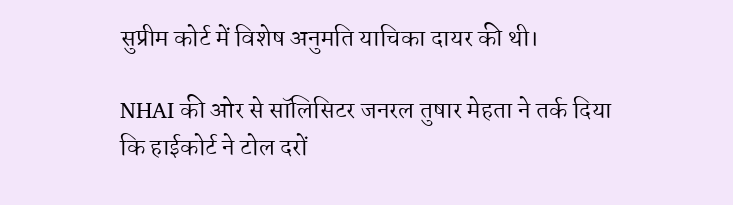सुप्रीम कोर्ट में विशेष अनुमति याचिका दायर की थी।

NHAI की ओर से सॉलिसिटर जनरल तुषार मेहता ने तर्क दिया कि हाईकोर्ट ने टोल दरों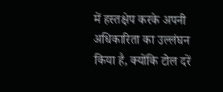में हस्तक्षेप करके अपनी अधिकारिता का उल्लंघन किया है, क्योंकि टोल दरें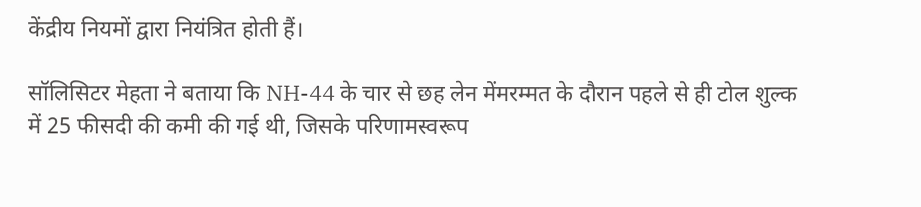केंद्रीय नियमों द्वारा नियंत्रित होती हैं।

सॉलिसिटर मेहता ने बताया कि NH-44 के चार से छह लेन मेंमरम्मत के दौरान पहले से ही टोल शुल्क में 25 फीसदी की कमी की गई थी, जिसके परिणामस्वरूप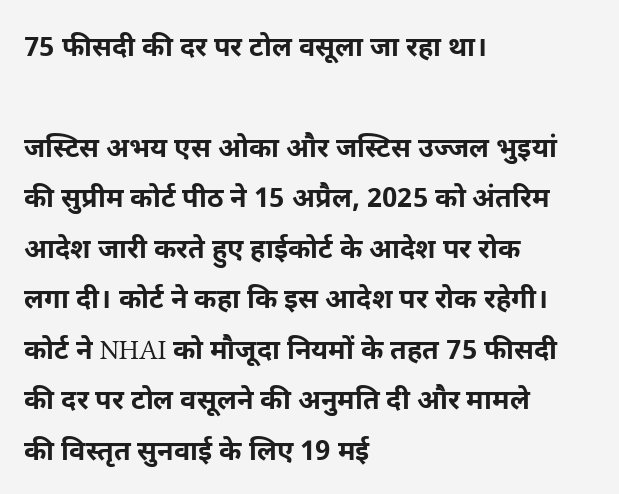75 फीसदी की दर पर टोल वसूला जा रहा था।

जस्टिस अभय एस ओका और जस्टिस उज्जल भुइयां की सुप्रीम कोर्ट पीठ ने 15 अप्रैल, 2025 को अंतरिम आदेश जारी करते हुए हाईकोर्ट के आदेश पर रोक लगा दी। कोर्ट ने कहा कि इस आदेश पर रोक रहेगी। कोर्ट ने NHAI को मौजूदा नियमों के तहत 75 फीसदी की दर पर टोल वसूलने की अनुमति दी और मामले की विस्तृत सुनवाई के लिए 19 मई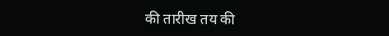की तारीख तय की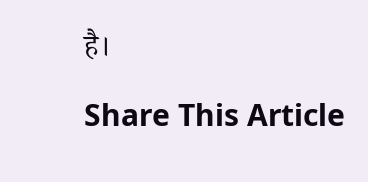है।

Share This Article